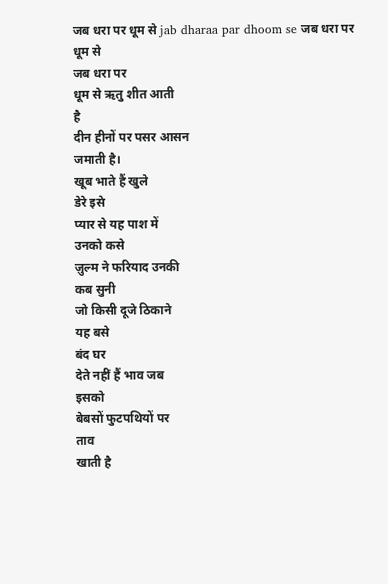जब धरा पर धूम से jab dharaa par dhoom se जब धरा पर धूम से
जब धरा पर
धूम से ऋतु शीत आती
है
दीन हीनों पर पसर आसन
जमाती है।
खूब भाते हैं खुले
डेरे इसे
प्यार से यह पाश में
उनको कसे
ज़ुल्म ने फरियाद उनकी
कब सुनी
जो किसी दूजे ठिकाने
यह बसे
बंद घर
देते नहीं हैं भाव जब
इसको
बेबसों फुटपथियों पर
ताव
खाती है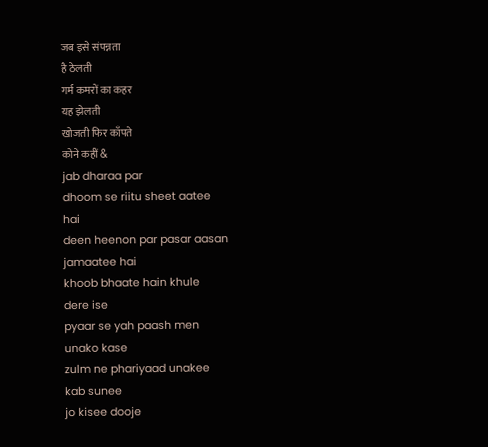जब इसे संपन्नता
है ठेलती
गर्म कमरों का कहर
यह झेलती
खोजती फिर काँपते
कोने कहीं &
jab dharaa par
dhoom se riitu sheet aatee
hai
deen heenon par pasar aasan
jamaatee hai
khoob bhaate hain khule
dere ise
pyaar se yah paash men
unako kase
zulm ne phariyaad unakee
kab sunee
jo kisee dooje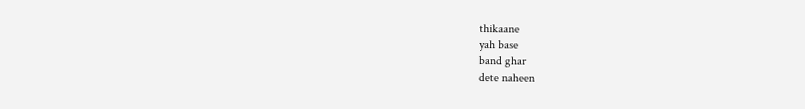thikaane
yah base
band ghar
dete naheen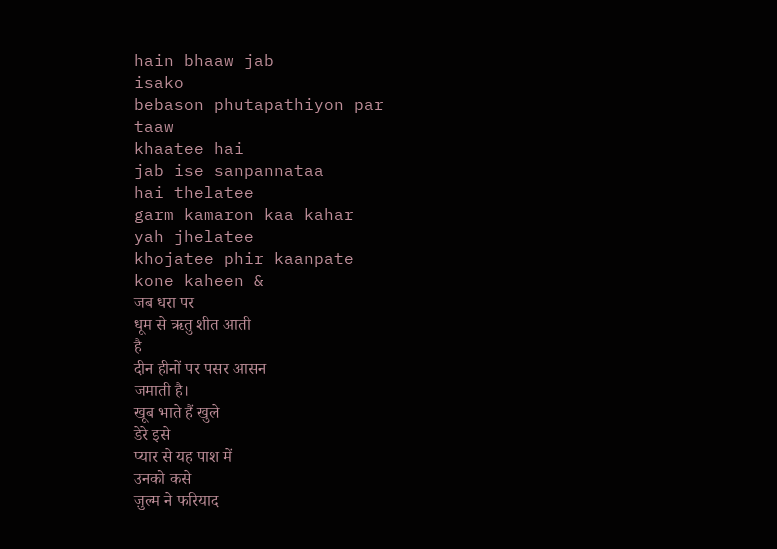hain bhaaw jab
isako
bebason phutapathiyon par
taaw
khaatee hai
jab ise sanpannataa
hai thelatee
garm kamaron kaa kahar
yah jhelatee
khojatee phir kaanpate
kone kaheen &
जब धरा पर
धूम से ऋतु शीत आती
है
दीन हीनों पर पसर आसन
जमाती है।
खूब भाते हैं खुले
डेरे इसे
प्यार से यह पाश में
उनको कसे
ज़ुल्म ने फरियाद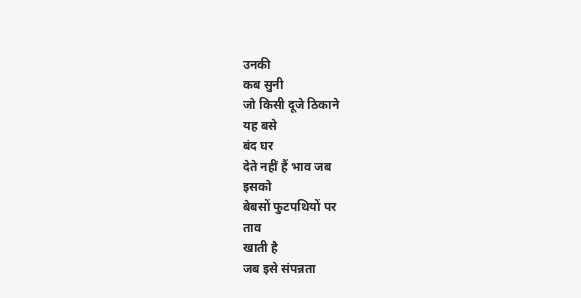उनकी
कब सुनी
जो किसी दूजे ठिकाने
यह बसे
बंद घर
देते नहीं हैं भाव जब
इसको
बेबसों फुटपथियों पर
ताव
खाती है
जब इसे संपन्नता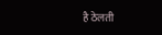है ठेलती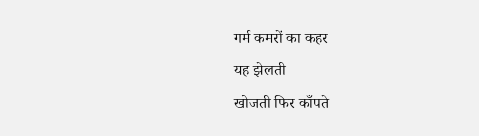गर्म कमरों का कहर
यह झेलती
खोजती फिर काँपते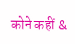कोने कहीं &